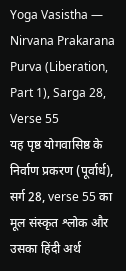Yoga Vasistha — Nirvana Prakarana Purva (Liberation, Part 1), Sarga 28, Verse 55
यह पृष्ठ योगवासिष्ठ के निर्वाण प्रकरण (पूर्वार्ध), सर्ग 28, verse 55 का मूल संस्कृत श्लोक और उसका हिंदी अर्थ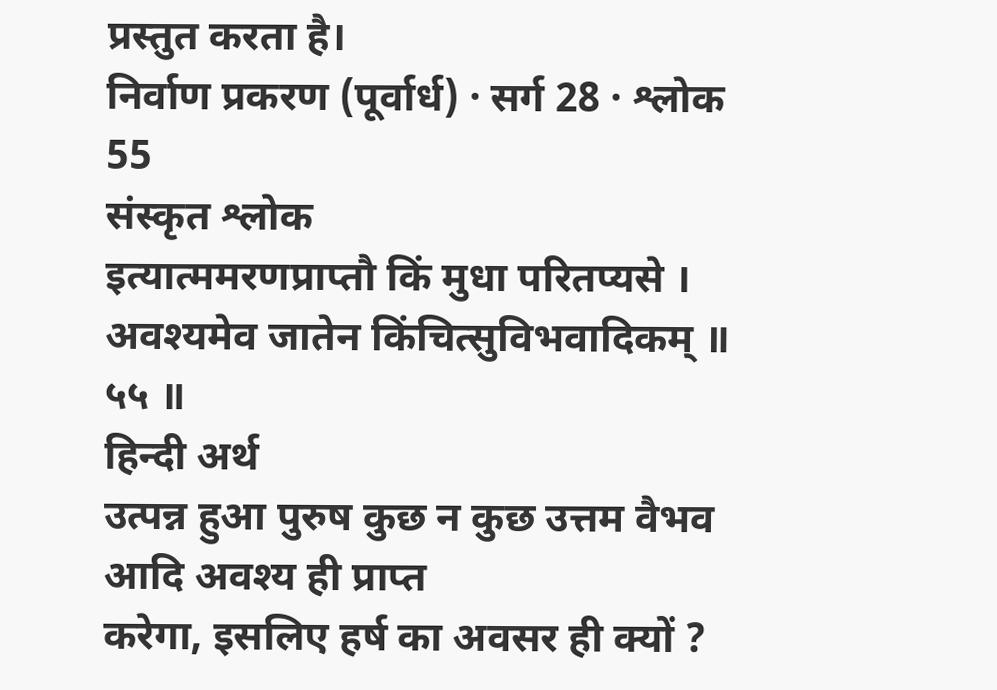प्रस्तुत करता है।
निर्वाण प्रकरण (पूर्वार्ध) · सर्ग 28 · श्लोक 55
संस्कृत श्लोक
इत्यात्ममरणप्राप्तौ किं मुधा परितप्यसे ।
अवश्यमेव जातेन किंचित्सुविभवादिकम् ॥ ५५ ॥
हिन्दी अर्थ
उत्पन्न हुआ पुरुष कुछ न कुछ उत्तम वैभव आदि अवश्य ही प्राप्त
करेगा, इसलिए हर्ष का अवसर ही क्यों ?